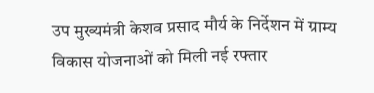उप मुख्यमंत्री केशव प्रसाद मौर्य के निर्देशन में ग्राम्य विकास योजनाओं को मिली नई रफ्तार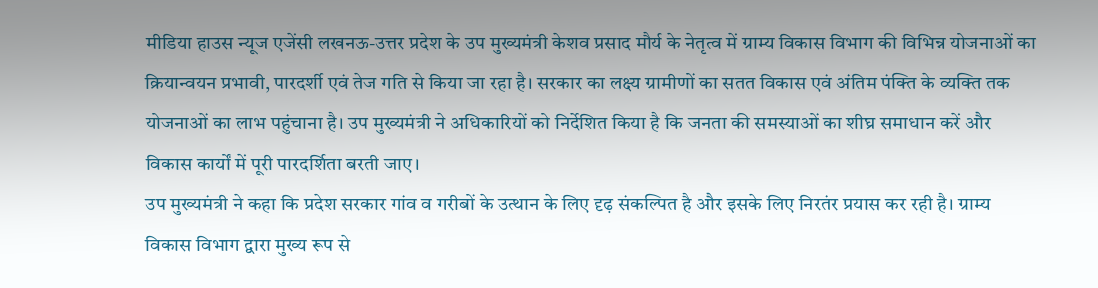मीडिया हाउस न्यूज एजेंसी लखनऊ-उत्तर प्रदेश के उप मुख्यमंत्री केशव प्रसाद मौर्य के नेतृत्व में ग्राम्य विकास विभाग की विभिन्न योजनाओं का क्रियान्वयन प्रभावी, पारदर्शी एवं तेज गति से किया जा रहा है। सरकार का लक्ष्य ग्रामीणों का सतत विकास एवं अंतिम पंक्ति के व्यक्ति तक योजनाओं का लाभ पहुंचाना है। उप मुख्यमंत्री ने अधिकारियों को निर्देशित किया है कि जनता की समस्याओं का शीघ्र समाधान करें और विकास कार्यों में पूरी पारदर्शिता बरती जाए।
उप मुख्यमंत्री ने कहा कि प्रदेश सरकार गांव व गरीबों के उत्थान के लिए दृढ़ संकल्पित है और इसके लिए निरतंर प्रयास कर रही है। ग्राम्य विकास विभाग द्वारा मुख्य रूप से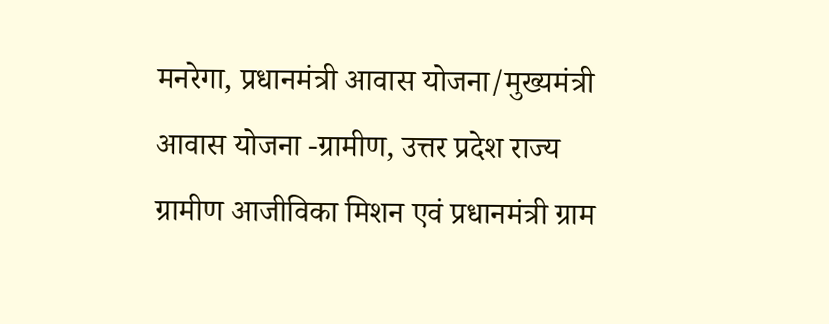मनरेगा, प्रधानमंत्री आवास योजना/मुख्यमंत्री आवास योजना -ग्रामीण, उत्तर प्रदेश राज्य ग्रामीण आजीविका मिशन एवं प्रधानमंत्री ग्राम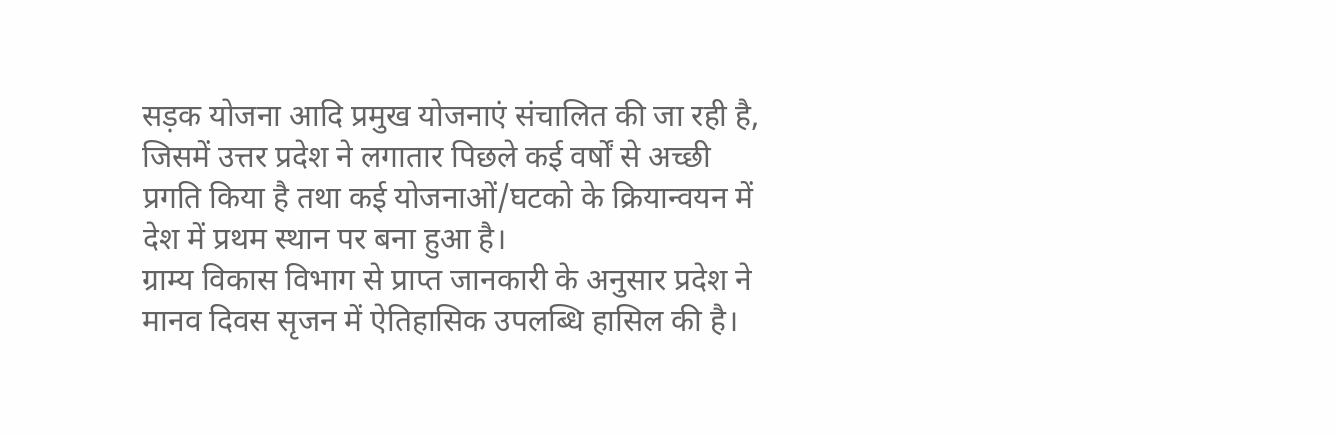सड़क योजना आदि प्रमुख योजनाएं संचालित की जा रही है, जिसमें उत्तर प्रदेश ने लगातार पिछले कई वर्षों से अच्छी प्रगति किया है तथा कई योजनाओं/घटको के क्रियान्वयन में देश में प्रथम स्थान पर बना हुआ है।
ग्राम्य विकास विभाग से प्राप्त जानकारी के अनुसार प्रदेश ने मानव दिवस सृजन में ऐतिहासिक उपलब्धि हासिल की है।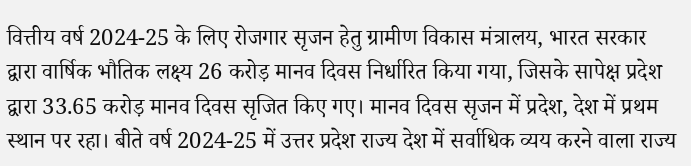वित्तीय वर्ष 2024-25 के लिए रोजगार सृजन हेतु ग्रामीण विकास मंत्रालय, भारत सरकार द्वारा वार्षिक भौतिक लक्ष्य 26 करोड़ मानव दिवस निर्धारित किया गया, जिसके सापेक्ष प्रदेश द्वारा 33.65 करोड़ मानव दिवस सृजित किए गए। मानव दिवस सृजन में प्रदेश, देश में प्रथम स्थान पर रहा। बीते वर्ष 2024-25 में उत्तर प्रदेश राज्य देश में सर्वाधिक व्यय करने वाला राज्य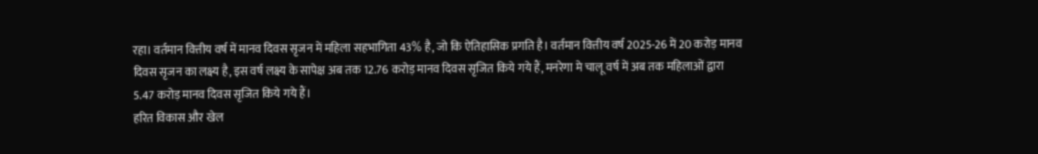रहा। वर्तमान वित्तीय वर्ष में मानव दिवस सृजन में महिला सहभागिता 43% है, जो कि ऐतिहासिक प्रगति है। वर्तमान वित्तीय वर्ष 2025-26 में 20 करोड़ मानव दिवस सृजन का लक्ष्य है, इस वर्ष लक्ष्य के सापेक्ष अब तक 12.76 करोड़ मानव दिवस सृजित किये गये हैं, मनरेगा मे चालू वर्ष में अब तक महिलाओं द्वारा 5.47 करोड़ मानव दिवस सृजित किये गये हैं।
हरित विकास और खेल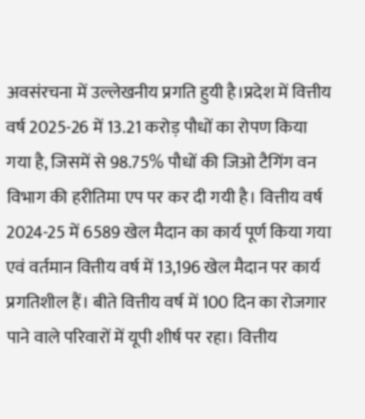अवसंरचना में उल्लेखनीय प्रगति हुयी है।प्रदेश में वित्तीय वर्ष 2025-26 में 13.21 करोड़ पौधों का रोपण किया गया है, जिसमें से 98.75% पौधों की जिओ टैगिंग वन विभाग की हरीतिमा एप पर कर दी गयी है। वित्तीय वर्ष 2024-25 में 6589 खेल मैदान का कार्य पूर्ण किया गया एवं वर्तमान वित्तीय वर्ष में 13,196 खेल मैदान पर कार्य प्रगतिशील हैं। बीते वित्तीय वर्ष में 100 दिन का रोजगार पाने वाले परिवारों में यूपी शीर्ष पर रहा। वित्तीय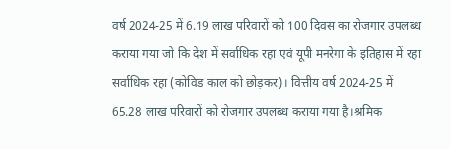वर्ष 2024-25 में 6.19 लाख परिवारों को 100 दिवस का रोजगार उपलब्ध कराया गया जो कि देश में सर्वाधिक रहा एवं यूपी मनरेगा के इतिहास में रहा सर्वाधिक रहा (कोविड काल को छोड़कर)। वित्तीय वर्ष 2024-25 में 65.28 लाख परिवारों को रोजगार उपलब्ध कराया गया है।श्रमिक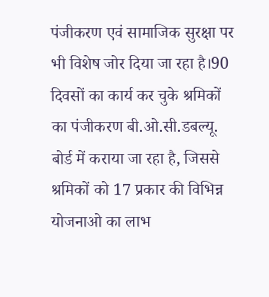पंजीकरण एवं सामाजिक सुरक्षा पर भी विशेष जोर दिया जा रहा है।90 दिवसों का कार्य कर चुके श्रमिकों का पंजीकरण बी.ओ.सी.डबल्यू. बोर्ड में कराया जा रहा है, जिससे श्रमिकों को 17 प्रकार की विभिन्न योजनाओ का लाभ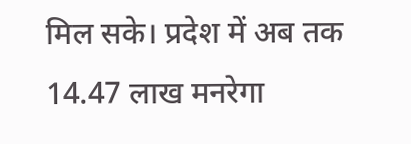मिल सके। प्रदेश में अब तक 14.47 लाख मनरेगा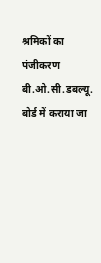श्रमिकों का पंजीकरण बी.ओ.सी.डबल्यू. बोर्ड में कराया जा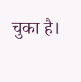चुका है।